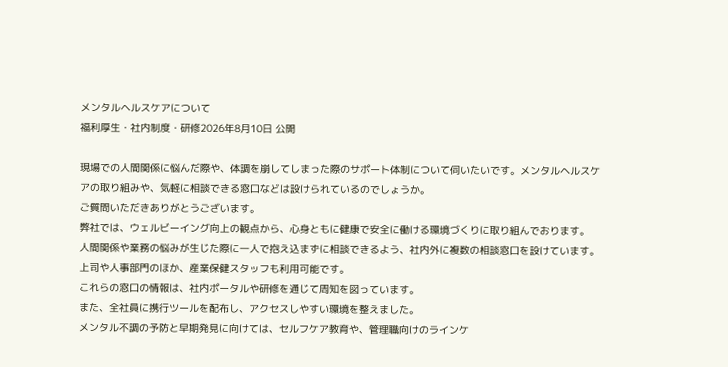メンタルヘルスケアについて
福利厚生・社内制度・研修2026年8月10日 公開

現場での人間関係に悩んだ際や、体調を崩してしまった際のサポート体制について伺いたいです。メンタルヘルスケアの取り組みや、気軽に相談できる窓口などは設けられているのでしょうか。
ご質問いただきありがとうございます。
弊社では、ウェルビーイング向上の観点から、心身ともに健康で安全に働ける環境づくりに取り組んでおります。
人間関係や業務の悩みが生じた際に一人で抱え込まずに相談できるよう、社内外に複数の相談窓口を設けています。
上司や人事部門のほか、産業保健スタッフも利用可能です。
これらの窓口の情報は、社内ポータルや研修を通じて周知を図っています。
また、全社員に携行ツールを配布し、アクセスしやすい環境を整えました。
メンタル不調の予防と早期発見に向けては、セルフケア教育や、管理職向けのラインケ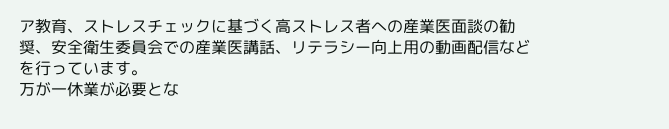ア教育、ストレスチェックに基づく高ストレス者への産業医面談の勧奨、安全衛生委員会での産業医講話、リテラシー向上用の動画配信などを行っています。
万が一休業が必要とな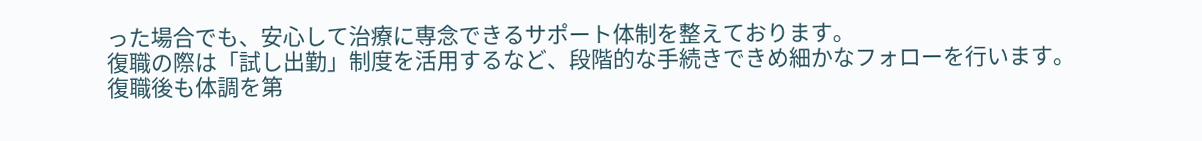った場合でも、安心して治療に専念できるサポート体制を整えております。
復職の際は「試し出勤」制度を活用するなど、段階的な手続きできめ細かなフォローを行います。
復職後も体調を第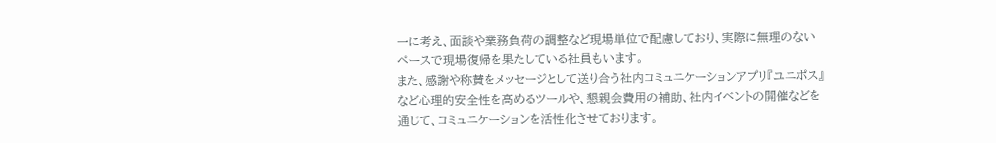一に考え、面談や業務負荷の調整など現場単位で配慮しており、実際に無理のないペースで現場復帰を果たしている社員もいます。
また、感謝や称賛をメッセージとして送り合う社内コミュニケーションアプリ『ユニポス』など心理的安全性を高めるツールや、懇親会費用の補助、社内イベントの開催などを通じて、コミュニケーションを活性化させております。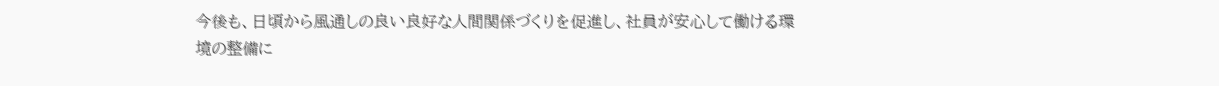今後も、日頃から風通しの良い良好な人間関係づくりを促進し、社員が安心して働ける環境の整備に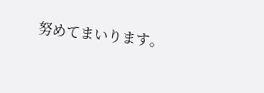努めてまいります。